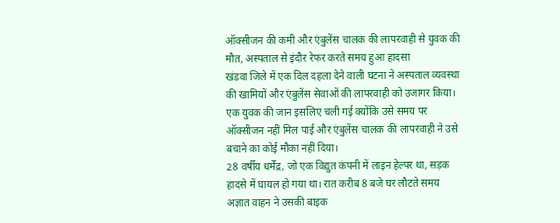ऑक्सीजन की कमी और एंबुलेंस चालक की लापरवाही से युवक की मौत, अस्पताल से इंदौर रेफर करते समय हुआ हादसा
खंडवा जिले में एक दिल दहला देने वाली घटना ने अस्पताल व्यवस्था की खामियों और एंबुलेंस सेवाओं की लापरवाही को उजागर किया। एक युवक की जान इसलिए चली गई क्योंकि उसे समय पर ऑक्सीजन नहीं मिल पाई और एंबुलेंस चालक की लापरवाही ने उसे बचाने का कोई मौका नहीं दिया।
28 वर्षीय धर्मेंद्र, जो एक विद्युत कंपनी में लाइन हेल्पर था, सड़क हादसे में घायल हो गया था। रात करीब 8 बजे घर लौटते समय अज्ञात वाहन ने उसकी बाइक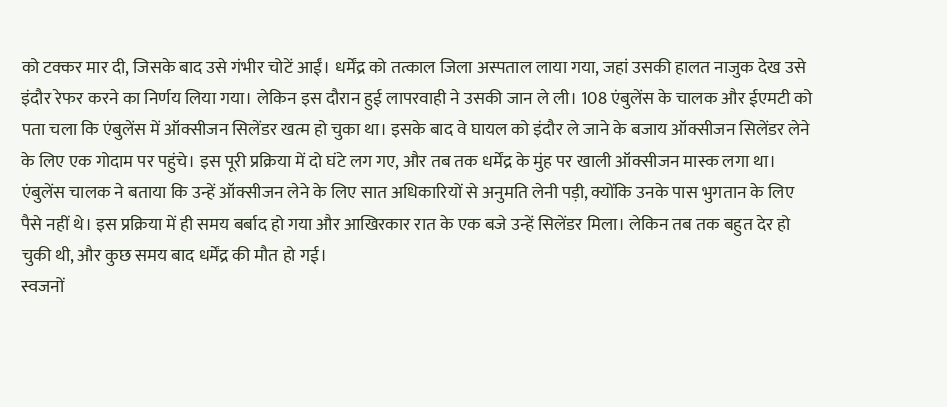को टक्कर मार दी, जिसके बाद उसे गंभीर चोटें आईं। धर्मेंद्र को तत्काल जिला अस्पताल लाया गया, जहां उसकी हालत नाजुक देख उसे इंदौर रेफर करने का निर्णय लिया गया। लेकिन इस दौरान हुई लापरवाही ने उसकी जान ले ली। 108 एंबुलेंस के चालक और ईएमटी को पता चला कि एंबुलेंस में ऑक्सीजन सिलेंडर खत्म हो चुका था। इसके बाद वे घायल को इंदौर ले जाने के बजाय ऑक्सीजन सिलेंडर लेने के लिए एक गोदाम पर पहुंचे। इस पूरी प्रक्रिया में दो घंटे लग गए, और तब तक धर्मेंद्र के मुंह पर खाली ऑक्सीजन मास्क लगा था।
एंबुलेंस चालक ने बताया कि उन्हें ऑक्सीजन लेने के लिए सात अधिकारियों से अनुमति लेनी पड़ी, क्योंकि उनके पास भुगतान के लिए पैसे नहीं थे। इस प्रक्रिया में ही समय बर्बाद हो गया और आखिरकार रात के एक बजे उन्हें सिलेंडर मिला। लेकिन तब तक बहुत देर हो चुकी थी, और कुछ समय बाद धर्मेंद्र की मौत हो गई।
स्वजनों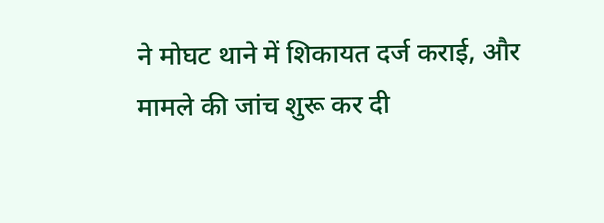ने मोघट थाने में शिकायत दर्ज कराई, और मामले की जांच शुरू कर दी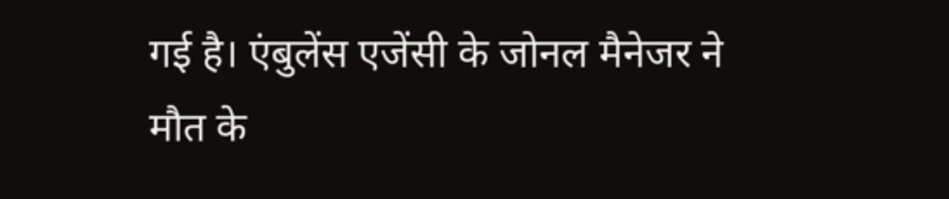गई है। एंबुलेंस एजेंसी के जोनल मैनेजर ने मौत के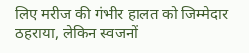लिए मरीज की गंभीर हालत को जिम्मेदार ठहराया, लेकिन स्वजनों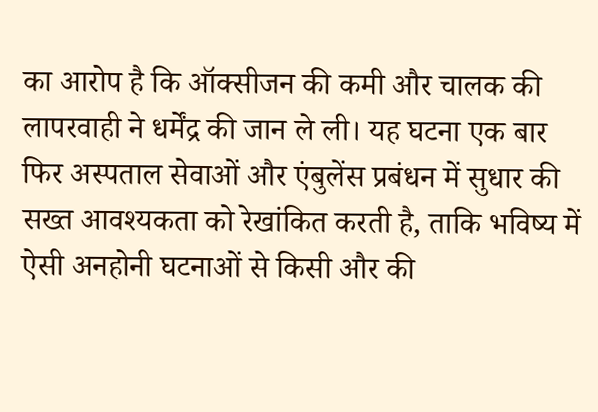का आरोप है कि ऑक्सीजन की कमी और चालक की लापरवाही ने धर्मेंद्र की जान ले ली। यह घटना एक बार फिर अस्पताल सेवाओं और एंबुलेंस प्रबंधन में सुधार की सख्त आवश्यकता को रेखांकित करती है, ताकि भविष्य में ऐसी अनहोनी घटनाओं से किसी और की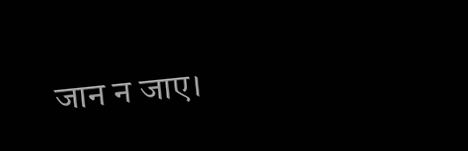जान न जाए।